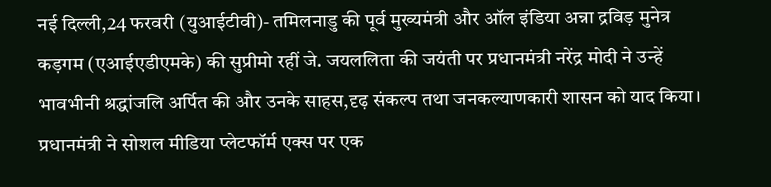नई दिल्ली,24 फरवरी (युआईटीवी)- तमिलनाडु की पूर्व मुख्यमंत्री और ऑल इंडिया अन्ना द्रविड़ मुनेत्र कड़गम (एआईएडीएमके) की सुप्रीमो रहीं जे. जयललिता की जयंती पर प्रधानमंत्री नरेंद्र मोदी ने उन्हें भावभीनी श्रद्धांजलि अर्पित की और उनके साहस,दृढ़ संकल्प तथा जनकल्याणकारी शासन को याद किया। प्रधानमंत्री ने सोशल मीडिया प्लेटफॉर्म एक्स पर एक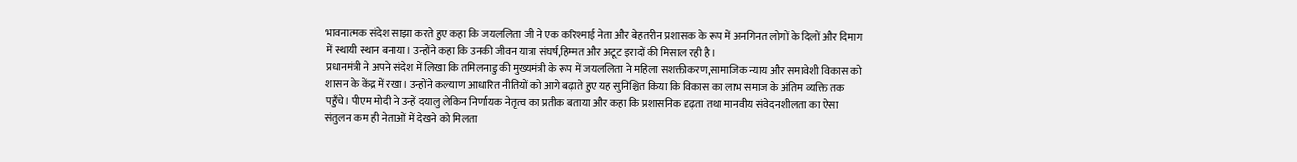भावनात्मक संदेश साझा करते हुए कहा कि जयललिता जी ने एक करिश्माई नेता और बेहतरीन प्रशासक के रूप में अनगिनत लोगों के दिलों और दिमाग में स्थायी स्थान बनाया। उन्होंने कहा कि उनकी जीवन यात्रा संघर्ष,हिम्मत और अटूट इरादों की मिसाल रही है।
प्रधानमंत्री ने अपने संदेश में लिखा कि तमिलनाडु की मुख्यमंत्री के रूप में जयललिता ने महिला सशक्तीकरण,सामाजिक न्याय और समावेशी विकास को शासन के केंद्र में रखा। उन्होंने कल्याण आधारित नीतियों को आगे बढ़ाते हुए यह सुनिश्चित किया कि विकास का लाभ समाज के अंतिम व्यक्ति तक पहुँचे। पीएम मोदी ने उन्हें दयालु लेकिन निर्णायक नेतृत्व का प्रतीक बताया और कहा कि प्रशासनिक दृढ़ता तथा मानवीय संवेदनशीलता का ऐसा संतुलन कम ही नेताओं में देखने को मिलता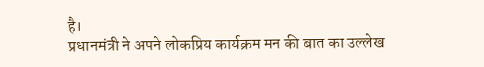है।
प्रधानमंत्री ने अपने लोकप्रिय कार्यक्रम मन की बात का उल्लेख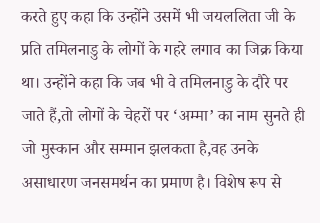करते हुए कहा कि उन्होंने उसमें भी जयललिता जी के प्रति तमिलनाडु के लोगों के गहरे लगाव का जिक्र किया था। उन्होंने कहा कि जब भी वे तमिलनाडु के दौरे पर जाते हैं,तो लोगों के चेहरों पर ‘अम्मा’ का नाम सुनते ही जो मुस्कान और सम्मान झलकता है,वह उनके असाधारण जनसमर्थन का प्रमाण है। विशेष रूप से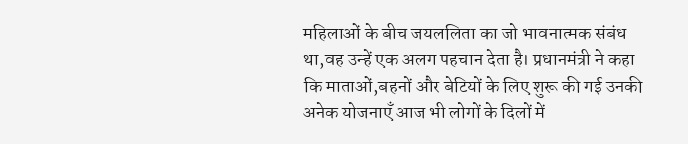महिलाओं के बीच जयललिता का जो भावनात्मक संबंध था,वह उन्हें एक अलग पहचान देता है। प्रधानमंत्री ने कहा कि माताओं,बहनों और बेटियों के लिए शुरू की गई उनकी अनेक योजनाएँ आज भी लोगों के दिलों में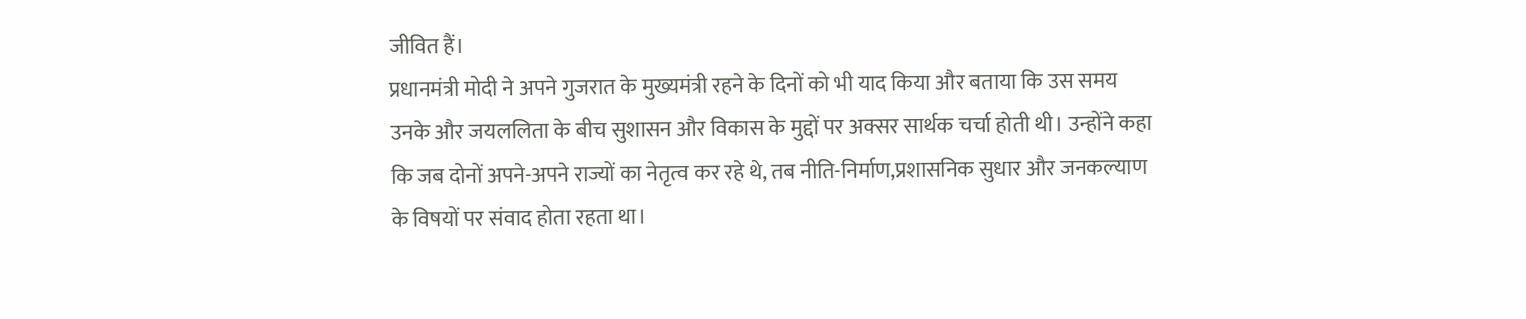जीवित हैं।
प्रधानमंत्री मोदी ने अपने गुजरात के मुख्यमंत्री रहने के दिनों को भी याद किया और बताया कि उस समय उनके और जयललिता के बीच सुशासन और विकास के मुद्दों पर अक्सर सार्थक चर्चा होती थी। उन्होंने कहा कि जब दोनों अपने-अपने राज्यों का नेतृत्व कर रहे थे, तब नीति-निर्माण,प्रशासनिक सुधार और जनकल्याण के विषयों पर संवाद होता रहता था।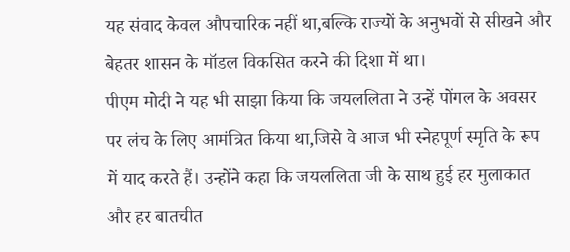यह संवाद केवल औपचारिक नहीं था,बल्कि राज्यों के अनुभवों से सीखने और बेहतर शासन के मॉडल विकसित करने की दिशा में था।
पीएम मोदी ने यह भी साझा किया कि जयललिता ने उन्हें पोंगल के अवसर पर लंच के लिए आमंत्रित किया था,जिसे वे आज भी स्नेहपूर्ण स्मृति के रूप में याद करते हैं। उन्होंने कहा कि जयललिता जी के साथ हुई हर मुलाकात और हर बातचीत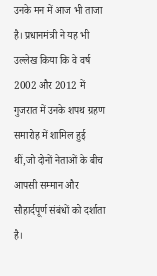उनके मन में आज भी ताजा है। प्रधानमंत्री ने यह भी उल्लेख किया कि वे वर्ष 2002 और 2012 में गुजरात में उनके शपथ ग्रहण समारोह में शामिल हुई थीं,जो दोनों नेताओं के बीच आपसी सम्मान और सौहार्दपूर्ण संबंधों को दर्शाता है।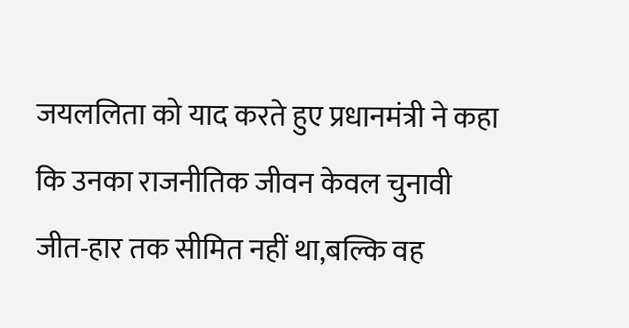जयललिता को याद करते हुए प्रधानमंत्री ने कहा कि उनका राजनीतिक जीवन केवल चुनावी जीत-हार तक सीमित नहीं था,बल्कि वह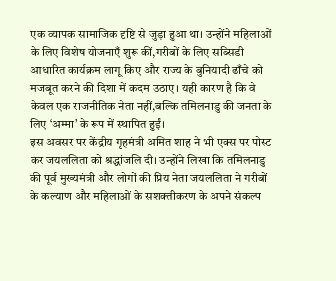एक व्यापक सामाजिक दृष्टि से जुड़ा हुआ था। उन्होंने महिलाओं के लिए विशेष योजनाएँ शुरू कीं,गरीबों के लिए सब्सिडी आधारित कार्यक्रम लागू किए और राज्य के बुनियादी ढाँचे को मजबूत करने की दिशा में कदम उठाए। यही कारण है कि वे केवल एक राजनीतिक नेता नहीं,बल्कि तमिलनाडु की जनता के लिए ‘अम्मा’ के रूप में स्थापित हुईं।
इस अवसर पर केंद्रीय गृहमंत्री अमित शाह ने भी एक्स पर पोस्ट कर जयललिता को श्रद्धांजलि दी। उन्होंने लिखा कि तमिलनाडु की पूर्व मुख्यमंत्री और लोगों की प्रिय नेता जयललिता ने गरीबों के कल्याण और महिलाओं के सशक्तीकरण के अपने संकल्प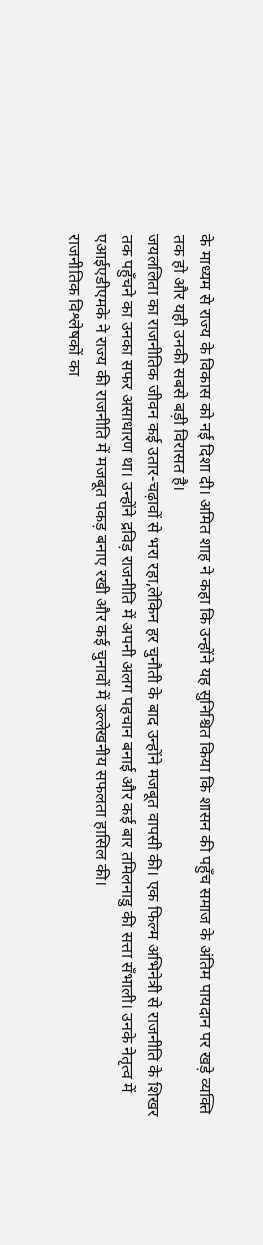के माध्यम से राज्य के विकास को नई दिशा दी। अमित शाह ने कहा कि उन्होंने यह सुनिश्चित किया कि शासन की पहुँच समाज के अंतिम पायदान पर खड़े व्यक्ति तक हो और यही उनकी सबसे बड़ी विरासत है।
जयललिता का राजनीतिक जीवन कई उतार-चढ़ावों से भरा रहा,लेकिन हर चुनौती के बाद उन्होंने मजबूत वापसी की। एक फिल्म अभिनेत्री से राजनीति के शिखर तक पहुँचने का उनका सफर असाधारण था। उन्होंने द्रविड़ राजनीति में अपनी अलग पहचान बनाई और कई बार तमिलनाडु की सत्ता सँभाली। उनके नेतृत्व में एआईएडीएमके ने राज्य की राजनीति में मजबूत पकड़ बनाए रखी और कई चुनावों में उल्लेखनीय सफलता हासिल की।
राजनीतिक विश्लेषकों का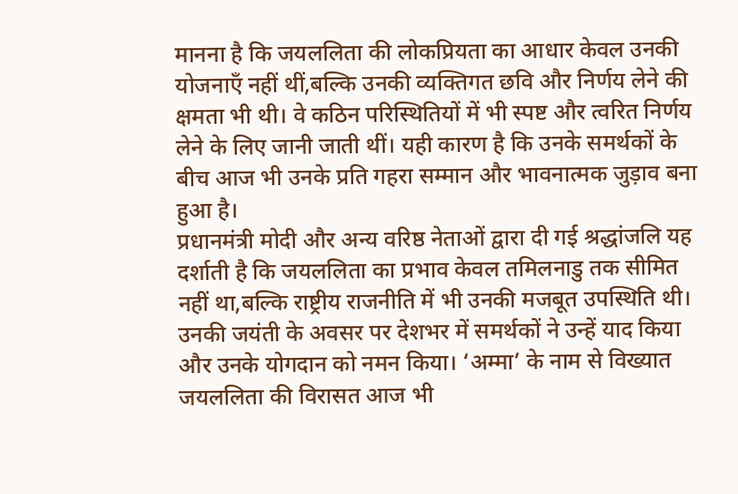मानना है कि जयललिता की लोकप्रियता का आधार केवल उनकी योजनाएँ नहीं थीं,बल्कि उनकी व्यक्तिगत छवि और निर्णय लेने की क्षमता भी थी। वे कठिन परिस्थितियों में भी स्पष्ट और त्वरित निर्णय लेने के लिए जानी जाती थीं। यही कारण है कि उनके समर्थकों के बीच आज भी उनके प्रति गहरा सम्मान और भावनात्मक जुड़ाव बना हुआ है।
प्रधानमंत्री मोदी और अन्य वरिष्ठ नेताओं द्वारा दी गई श्रद्धांजलि यह दर्शाती है कि जयललिता का प्रभाव केवल तमिलनाडु तक सीमित नहीं था,बल्कि राष्ट्रीय राजनीति में भी उनकी मजबूत उपस्थिति थी। उनकी जयंती के अवसर पर देशभर में समर्थकों ने उन्हें याद किया और उनके योगदान को नमन किया। ‘अम्मा’ के नाम से विख्यात जयललिता की विरासत आज भी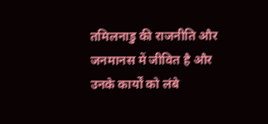तमिलनाडु की राजनीति और जनमानस में जीवित है और उनके कार्यों को लंबे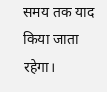समय तक याद किया जाता रहेगा।